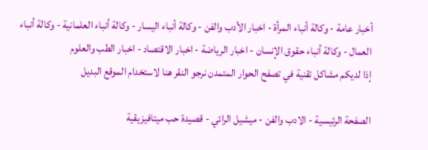أخبار عامة - وكالة أنباء المرأة - اخبار الأدب والفن - وكالة أنباء اليسار - وكالة أنباء العلمانية - وكالة أنباء العمال - وكالة أنباء حقوق الإنسان - اخبار الرياضة - اخبار الاقتصاد - اخبار الطب والعلوم
إذا لديكم مشاكل تقنية في تصفح الحوار المتمدن نرجو النقر هنا لاستخدام الموقع البديل

الصفحة الرئيسية - الادب والفن - ميشيل الرائي - قصيدة حب ميتافيزيقية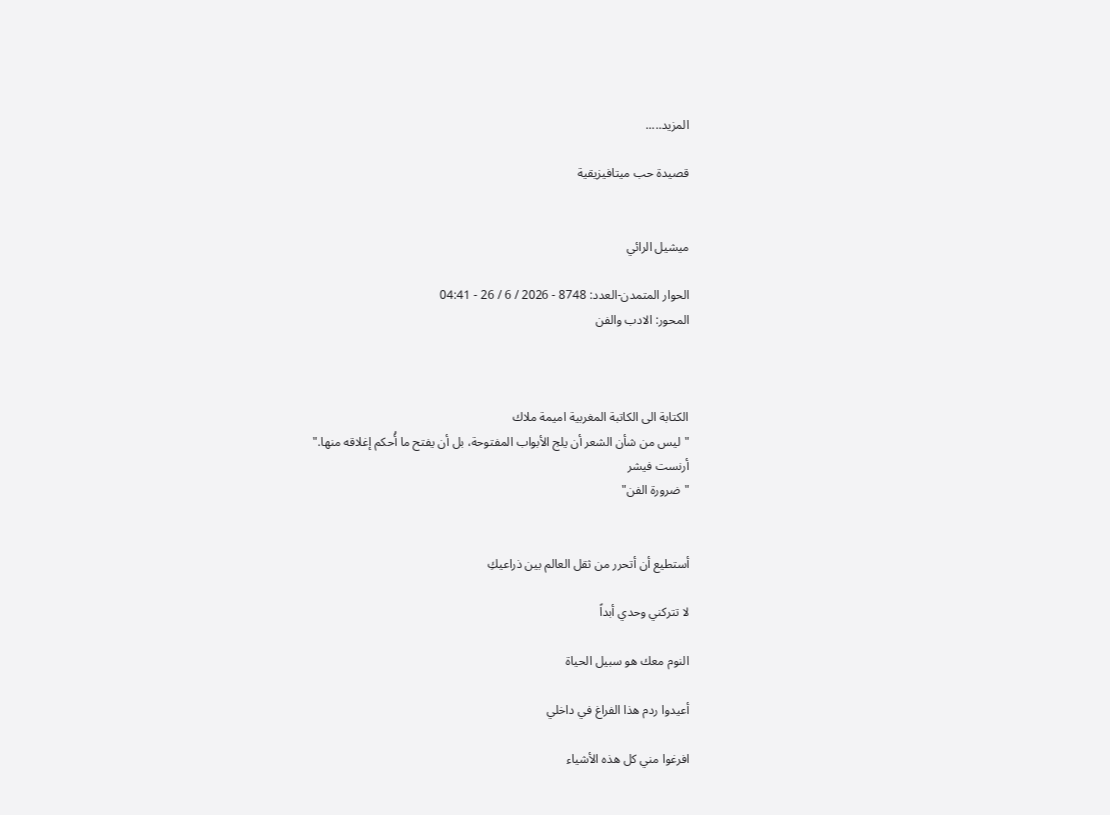المزيد.....

قصيدة حب ميتافيزيقية


ميشيل الرائي

الحوار المتمدن-العدد: 8748 - 2026 / 6 / 26 - 04:41
المحور: الادب والفن



الكتابة الى الكاتبة المغربية اميمة ملاك
"ليس من شأن الشعر أن يلج الأبواب المفتوحة، بل أن يفتح ما أُحكم إغلاقه منها."
أرنست فيشر
"ضرورة الفن"


أستطيع أن أتحرر من ثقل العالم بين ذراعيكِ

لا تتركني وحدي أبداً

النوم معك هو سبيل الحياة

أعيدوا ردم هذا الفراغ في داخلي

افرغوا مني كل هذه الأشياء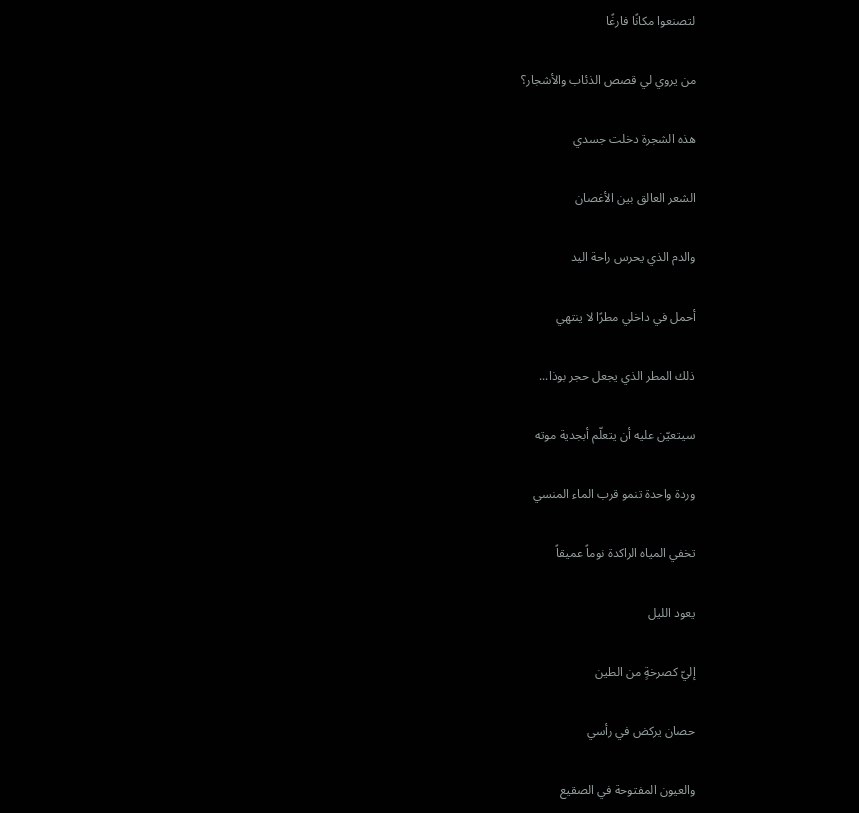لتصنعوا مكانًا فارغًا

من يروي لي قصص الذئاب والأشجار؟

هذه الشجرة دخلت جسدي

الشعر العالق بين الأغصان

والدم الذي يحرس راحة اليد

أحمل في داخلي مطرًا لا ينتهي

ذلك المطر الذي يجعل حجر بوذا...

سيتعيّن عليه أن يتعلّم أبجدية موته

وردة واحدة تنمو قرب الماء المنسي

تخفي المياه الراكدة نوماً عميقاً

يعود الليل

إليّ كصرخةٍ من الطين

حصان يركض في رأسي

والعيون المفتوحة في الصقيع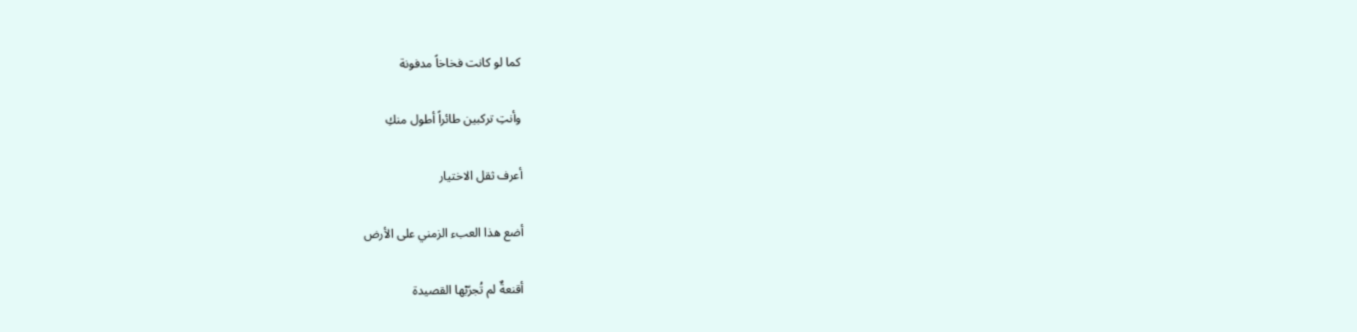كما لو كانت فخاخاً مدفونة

وأنتِ تركبين طائراً أطول منكِ

أعرف ثقل الاختيار

أضع هذا العبء الزمني على الأرض

أقنعةٌ لم تُجرّبْها القصيدة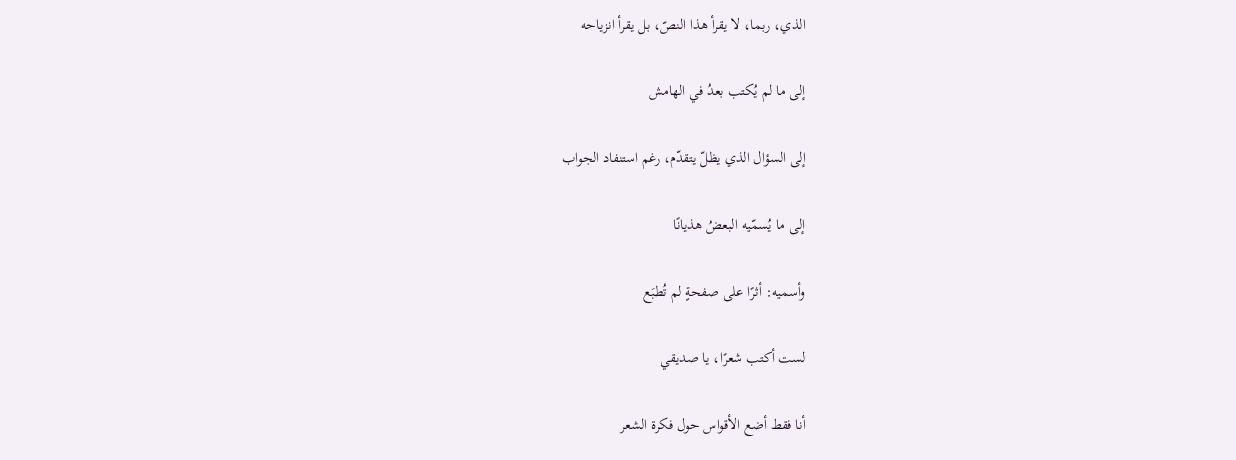الذي، ربما، لا يقرأ هذا النصّ، بل يقرأ انزياحه

إلى ما لم يُكتب بعدُ في الهامش

إلى السؤال الذي يظلّ يتقدّم، رغم استنفاد الجواب

إلى ما يُسمّيه البعضُ هذيانًا

وأسميه: أثرًا على صفحةٍ لم تُطبَع

لست أكتب شعرًا، يا صديقي

أنا فقط أضع الأقواس حول فكرة الشعر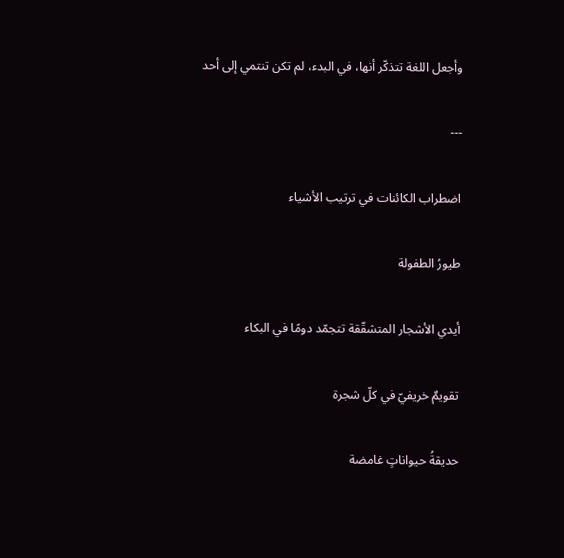وأجعل اللغة تتذكّر أنها، في البدء، لم تكن تنتمي إلى أحد

---

اضطراب الكائنات في ترتيب الأشياء

طيورُ الطفولة

أيدي الأشجار المتشقّقة تتجمّد دومًا في البكاء

تقويمٌ خريفيّ في كلّ شجرة

حديقةُ حيواناتٍ غامضة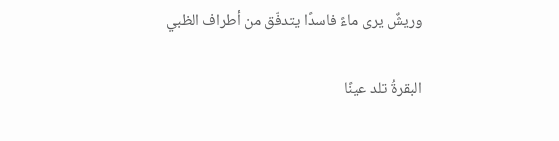وريشٌ يرى ماءً فاسدًا يتدفّق من أطراف الظبي

البقرةُ تلد عينًا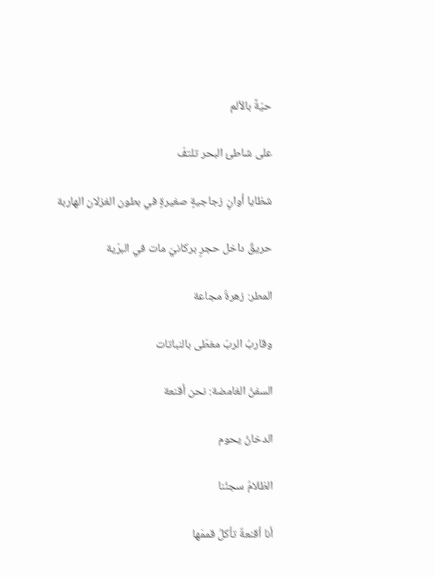حيّةً بالألم

على شاطئ البحر تلتفّ

شظايا أوانٍ زجاجيةٍ صغيرةٍ في بطون الغزلان الهاربة

حريقٌ داخل حجرٍ بركانيّ مات في البرّية

المطر: زهرةُ مجاعة

وقاربُ الربّ مغطّى بالنباتات

السفنُ الغامضة: نحن أقنعة

الدخانُ يحوم

الظلامُ سجنُنا

أنا أقنعةٌ تأكلُ قممَها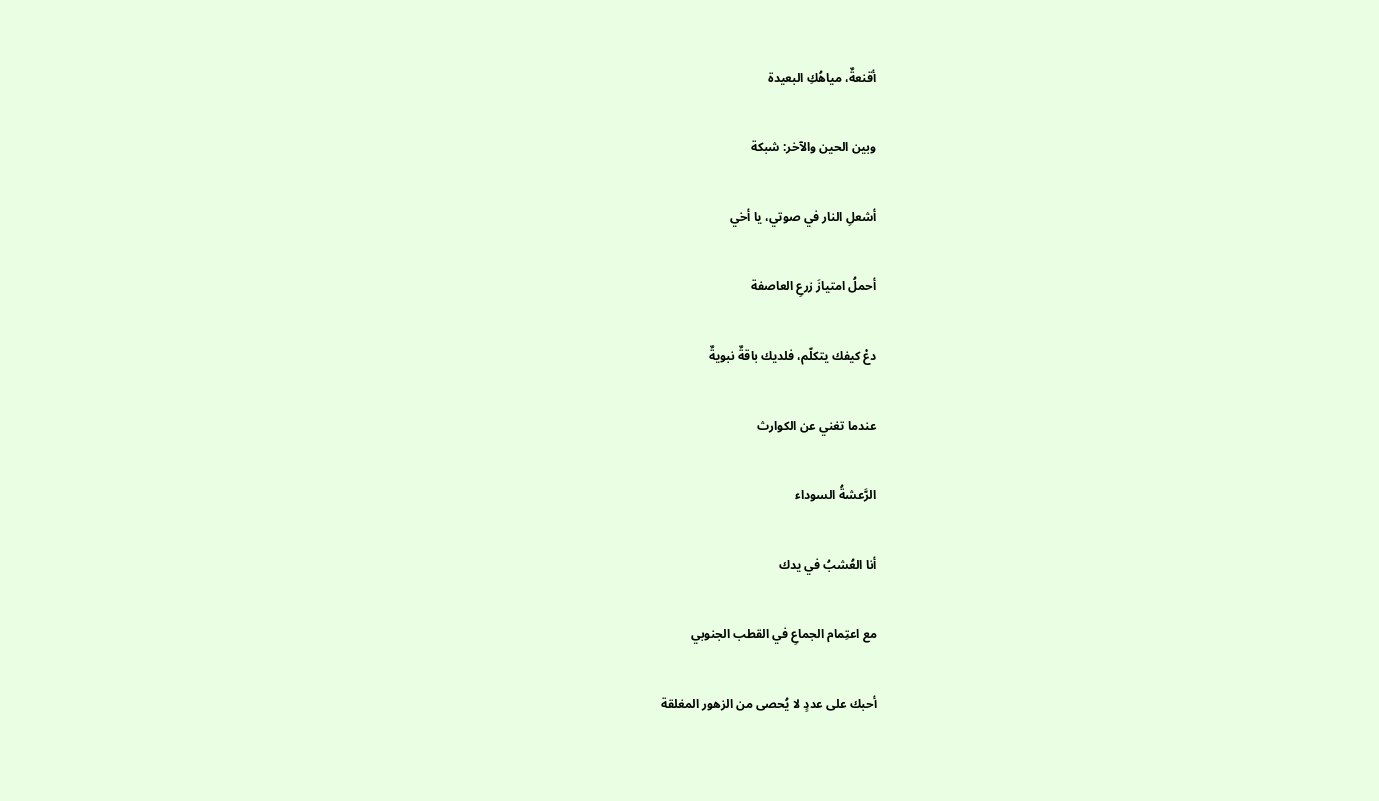أقنعةٌ، مياهُكِ البعيدة

وبين الحين والآخر: شبكة

أشعلِ النار في صوتي، يا أخي

أحملُ امتيازَ زرعِ العاصفة

دعْ كيفك يتكلّم، فلديك باقةٌ نبويةٌ

عندما تغني عن الكوارث

الرَّعشةُ السوداء

أنا العُشبُ في يدك

مع اعتِمام الجماعِ في القطب الجنوبي

أحبك على عددٍ لا يُحصى من الزهور المغلقة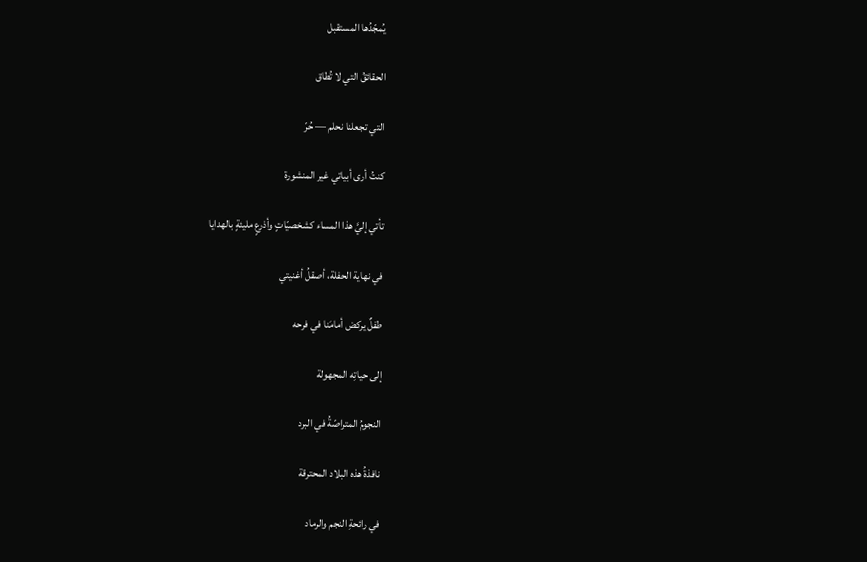يُمجّدُها المستقبل

الحقائقُ التي لا تُطاق

التي تجعلنا نحلم — حُرّ

كنتُ أرى أبياتي غير المنشورة

تأتي إليَّ هذا المساء كشخصيّاتٍ وأذرعٍ مليئةٍ بالهدايا

في نهاية الحفلة، أصقلُ أغنيتي

طفلٌ يركض أمامَنا في فرحه

إلى حياتِه المجهولة

النجومُ المتراصّةُ في البرد

نافذةُ هذه البلاد المحترقة

في رائحةِ النجم والرماد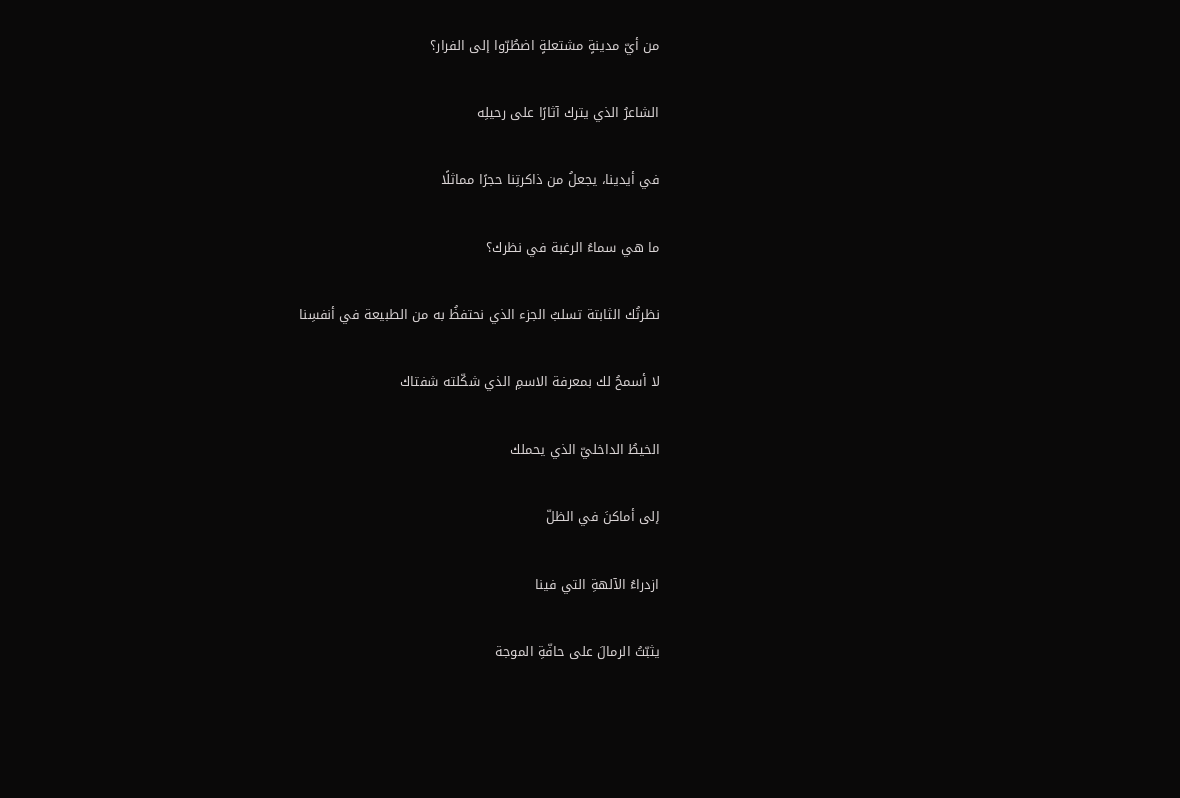من أيّ مدينةٍ مشتعلةٍ اضطُرّوا إلى الفرار؟

الشاعرُ الذي يترك آثارًا على رحيلِه

في أيدينا، يجعلُ من ذاكرتِنا حجرًا مماثلًا

ما هي سماءُ الرغبة في نظرك؟

نظرتُك الثابتة تسلبُ الجزء الذي نحتفظُ به من الطبيعة في أنفسِنا

لا أسمحُ لك بمعرفة الاسمِ الذي شكّلته شفتاك

الخيطُ الداخليّ الذي يحملك

إلى أماكنَ في الظلّ

ازدراءُ الآلهةِ التي فينا

يثبّتُ الرمالَ على حافّةِ الموجة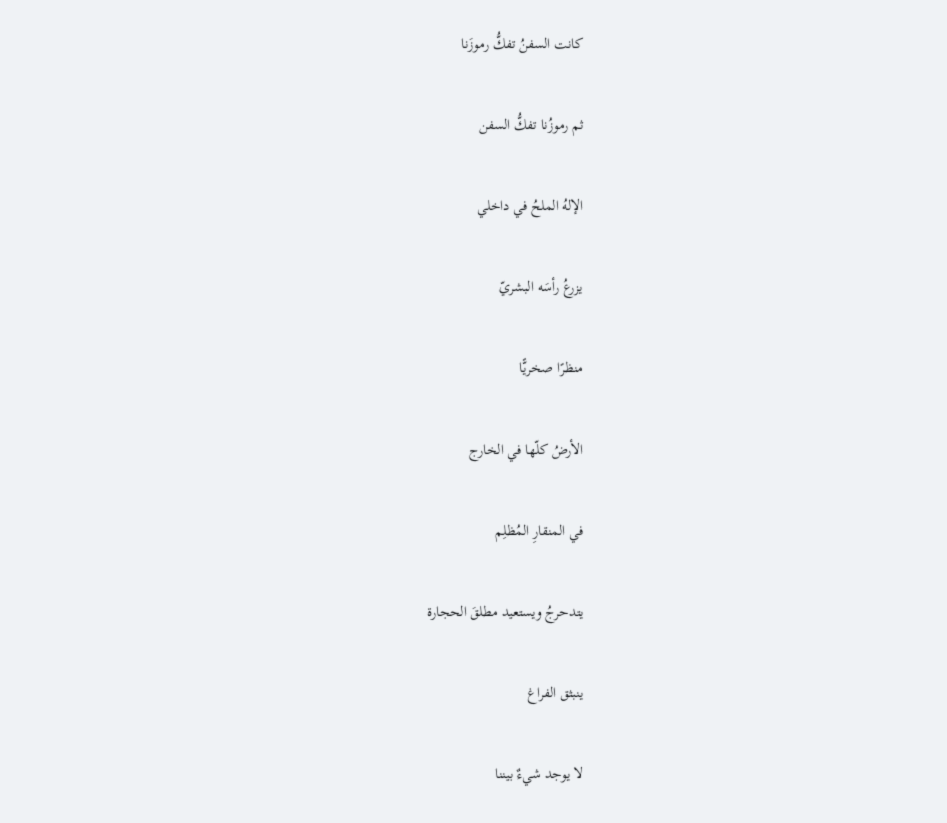كانت السفنُ تفكُّ رموزَنا

ثم رموزُنا تفكُّ السفن

الإلهُ الملحُ في داخلي

يزرعُ رأسَه البشريّ

منظرًا صخريًّا

الأرضُ كلّها في الخارج

في المنقارِ المُظلِم

يتدحرجُ ويستعيد مطلقَ الحجارة

ينبثق الفراغ

لا يوجد شيءٌ بيننا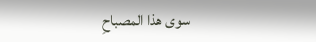سوى هذا المصباحِ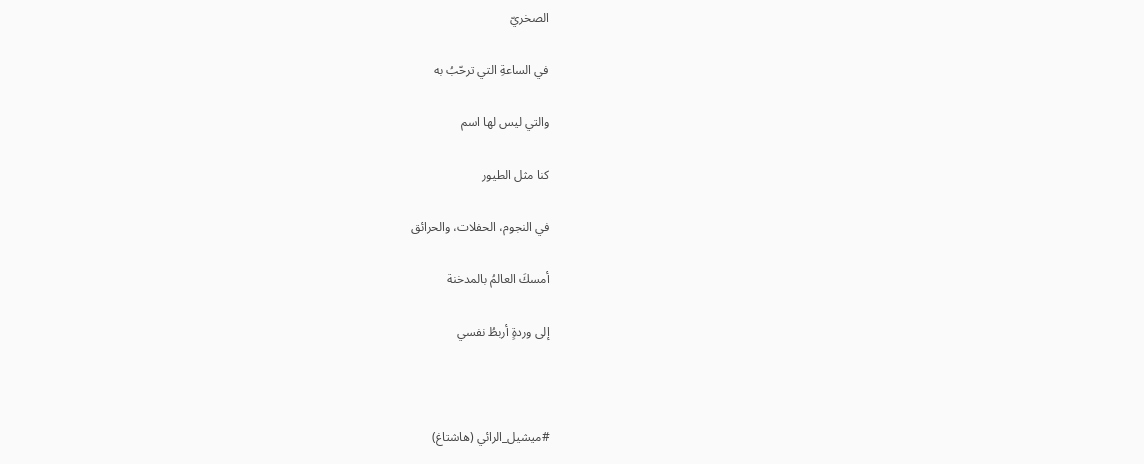الصخريّ

في الساعةِ التي ترحّبُ به

والتي ليس لها اسم

كنا مثل الطيور

في النجوم، الحفلات، والحرائق

أمسكَ العالمُ بالمدخنة

إلى وردةٍ أربطُ نفسي



#ميشيل_الرائي (هاشتاغ)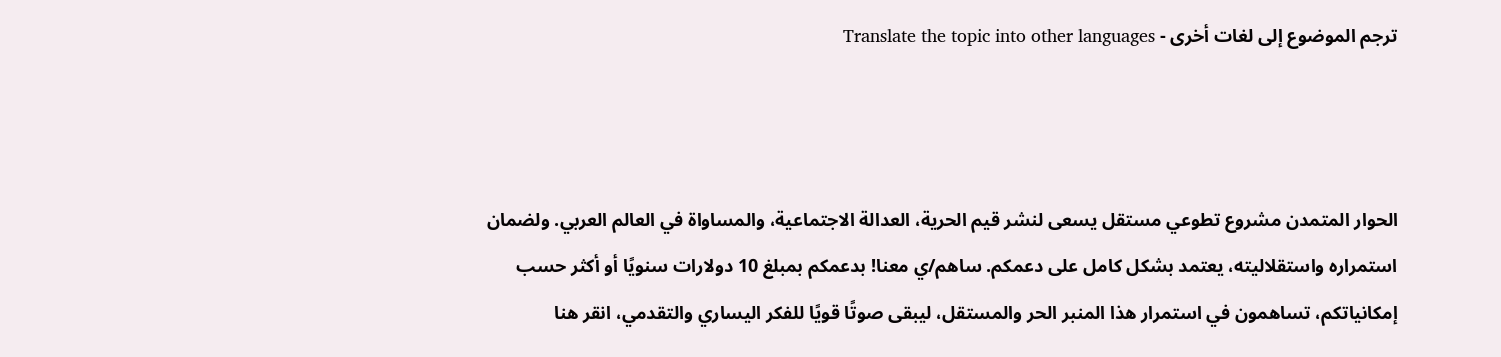ترجم الموضوع إلى لغات أخرى - Translate the topic into other languages



الحوار المتمدن مشروع تطوعي مستقل يسعى لنشر قيم الحرية، العدالة الاجتماعية، والمساواة في العالم العربي. ولضمان استمراره واستقلاليته، يعتمد بشكل كامل على دعمكم. ساهم/ي معنا! بدعمكم بمبلغ 10 دولارات سنويًا أو أكثر حسب إمكانياتكم، تساهمون في استمرار هذا المنبر الحر والمستقل، ليبقى صوتًا قويًا للفكر اليساري والتقدمي، انقر هنا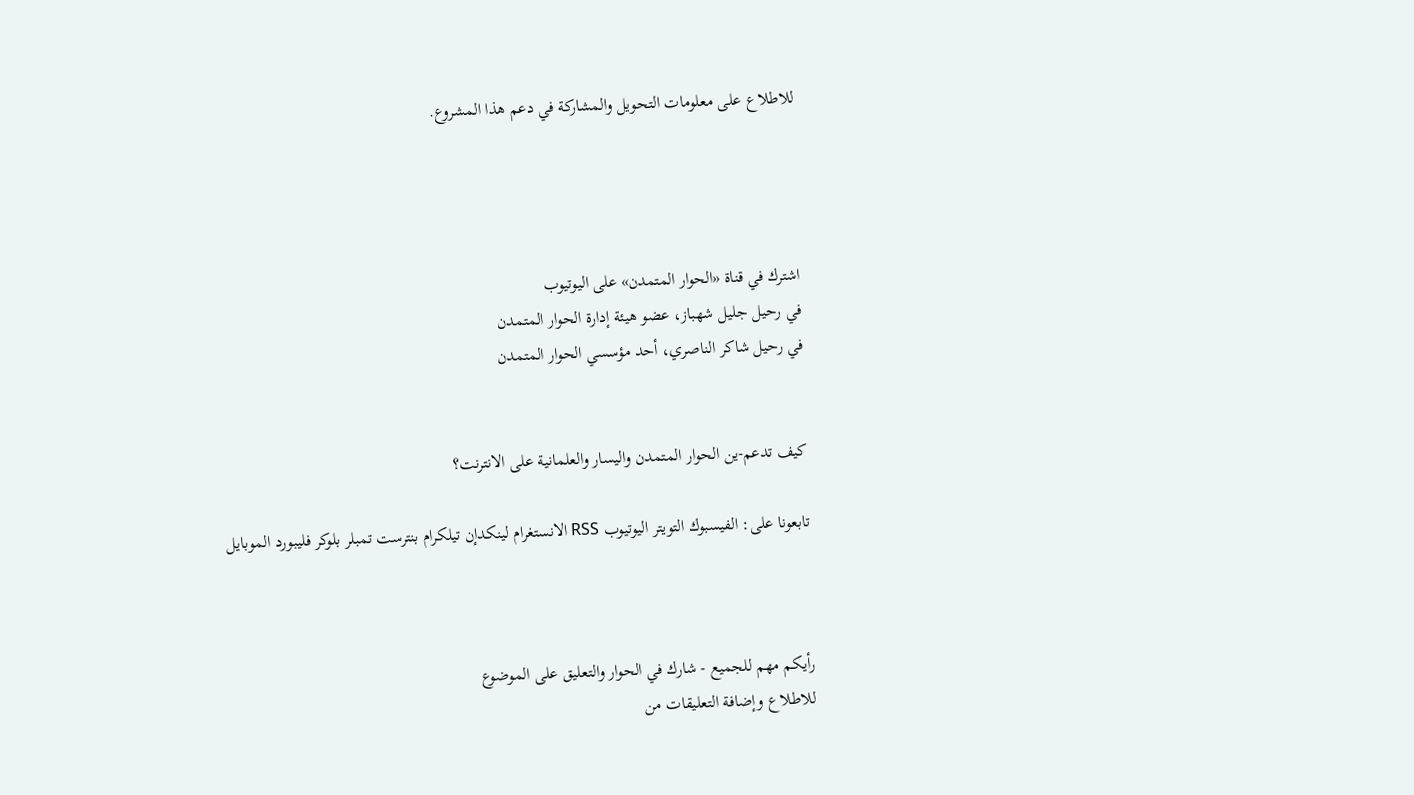للاطلاع على معلومات التحويل والمشاركة في دعم هذا المشروع.




اشترك في قناة «الحوار المتمدن» على اليوتيوب
في رحيل جليل شهباز، عضو هيئة إدارة الحوار المتمدن
في رحيل شاكر الناصري، أحد مؤسسي الحوار المتمدن


كيف تدعم-ين الحوار المتمدن واليسار والعلمانية على الانترنت؟

تابعونا على: الفيسبوك التويتر اليوتيوب RSS الانستغرام لينكدإن تيلكرام بنترست تمبلر بلوكر فليبورد الموبايل



رأيكم مهم للجميع - شارك في الحوار والتعليق على الموضوع
للاطلاع وإضافة التعليقات من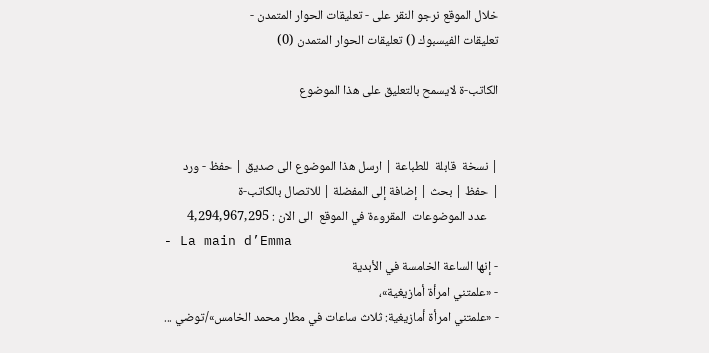خلال الموقع نرجو النقر على - تعليقات الحوار المتمدن -
تعليقات الفيسبوك () تعليقات الحوار المتمدن (0)

الكاتب-ة لايسمح بالتعليق على هذا الموضوع


| نسخة  قابلة  للطباعة | ارسل هذا الموضوع الى صديق | حفظ - ورد
| حفظ | بحث | إضافة إلى المفضلة | للاتصال بالكاتب-ة
    عدد الموضوعات  المقروءة في الموقع  الى الان : 4,294,967,295
- La main d’Emma
- إنها الساعة الخامسة في الأبدية
- «علمتني امرأة أمازيغية»،
- «علمتني امرأة أمازيغية: ثلاث ساعات في مطار محمد الخامس»/توضي ...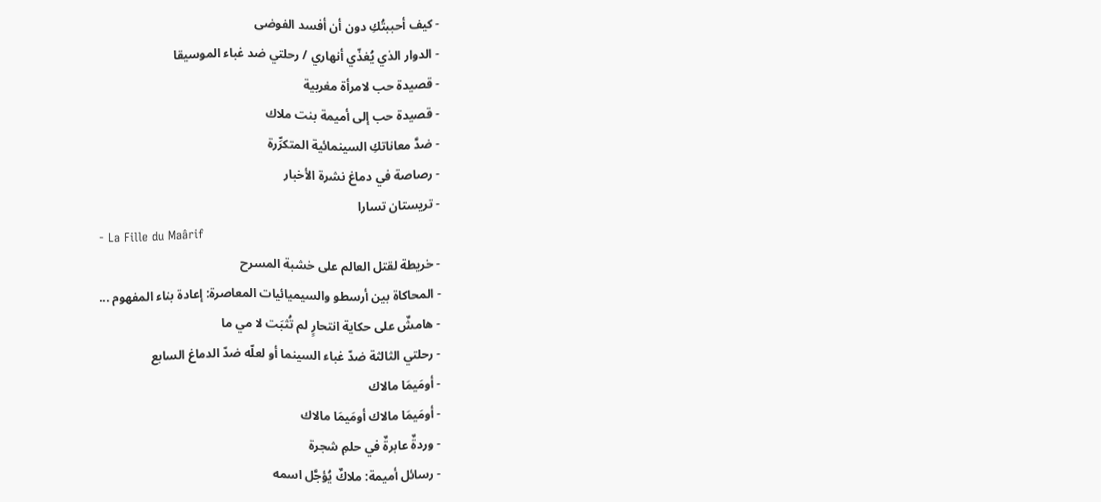- كيف أحببتُكِ دون أن أفسد الفوضى
- الدوار الذي يُغذّي أنهاري / رحلتي ضد غباء الموسيقا
- قصيدة حب لامرأة مغربية
- قصيدة حب إلى أميمة بنت ملاك
- ضدَّ معاناتكِ السينمائية المتكرِّرة
- رصاصة في دماغ نشرة الأخبار
- تريستان تسارا
- La Fille du Maârif
- خريطة لقتل العالم على خشبة المسرح
- المحاكاة بين أرسطو والسيميائيات المعاصرة: إعادة بناء المفهوم ...
- هامشٌ على حكاية انتحارٍ لم تُثبَت لا مي ما
- رحلتي الثالثة ضدّ غباء السينما أو لعلّه ضدّ الدماغ السابع
- أومَيمَا مالاك
- أومَيمَا مالاك أومَيمَا مالاك
- وردةٌ عابرةٌ في حلمِ شجرة
- رسائل أميمة: ملاكٌ يُؤجَّل اسمه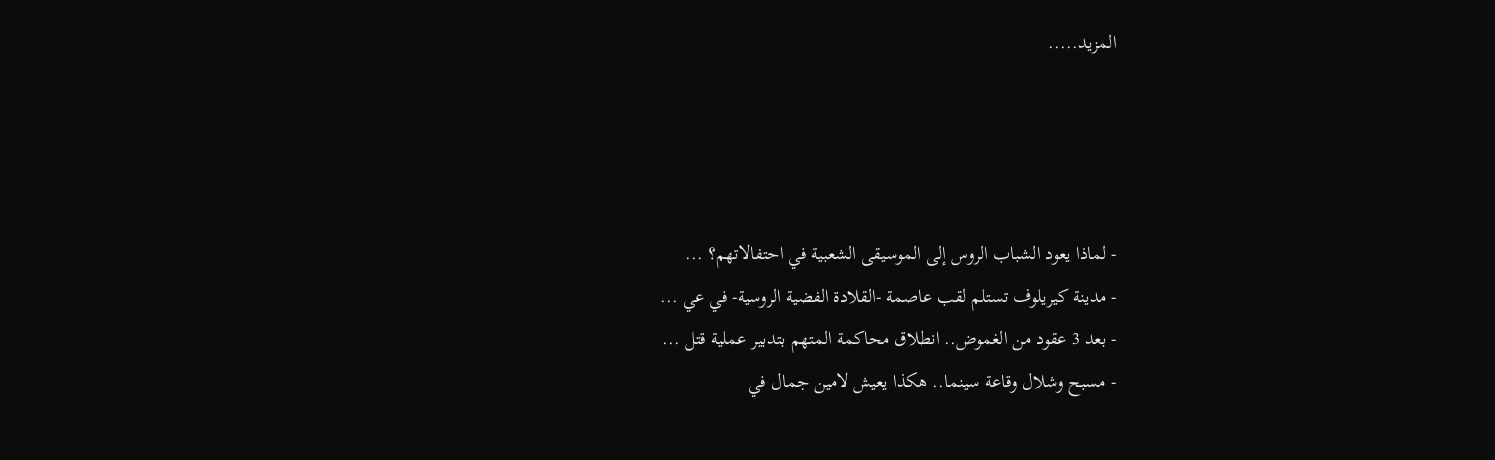المزيد.....




- لماذا يعود الشباب الروس إلى الموسيقى الشعبية في احتفالاتهم؟ ...
- مدينة كيريلوف تستلم لقب عاصمة -القلادة الفضية الروسية- في عي ...
- بعد 3 عقود من الغموض.. انطلاق محاكمة المتهم بتدبير عملية قتل ...
- مسبح وشلال وقاعة سينما.. هكذا يعيش لامين جمال في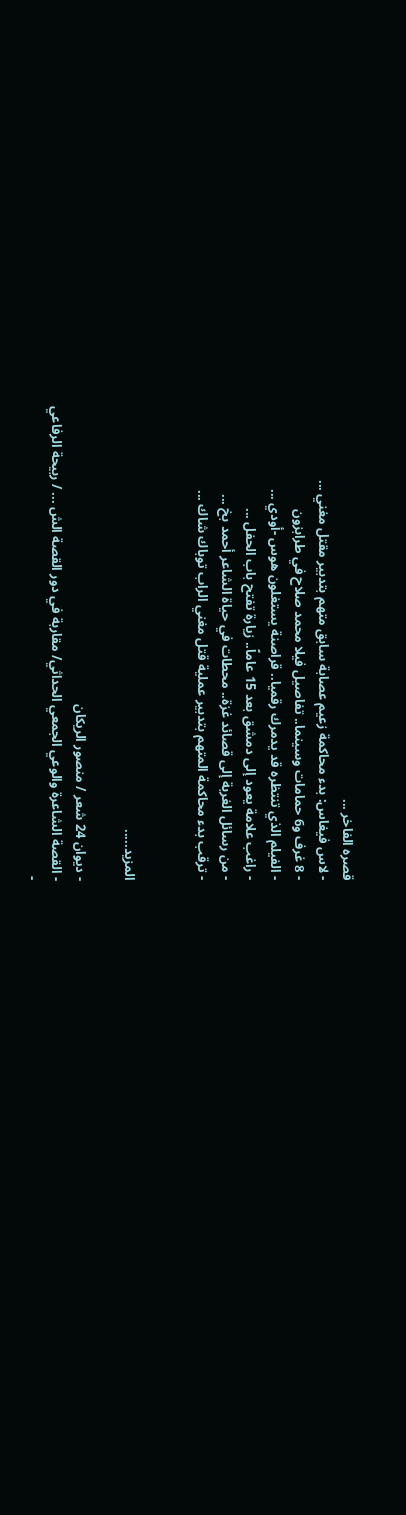قصره الفاخر ...
- لاس فيغاس: بدء محاكمة زعيم عصابة سابق متهم بتدبير مقتل مغني ...
- 8 غرف و6 حمامات وسينما.. تفاصيل فيلا محمد صلاح في طرابزون
- الفيلم الذي تنتظره قد يدمرك رقميا.. قراصنة يستغلون هوس -أودي ...
- راغب علامة يعود إلى دمشق بعد 15 عاماً.. زيارة تفتح باب الحفل ...
- من رسائل الغربة إلى قصائد غزة.. محطات في حياة الشاعر أحمد بخ ...
- ترقب بدء محاكمة المتهم بتدبير عملية قتل مغني الراب توباك شاك ...


المزيد.....

- ديوان 24 شعر / منصور الريكان
- القصة الشاعرة والوعي الجمعي الحداثي/ مقاربة في دور القصة الش ... / ربيحة الرفاعي
-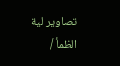تصاوير لية الظمأ /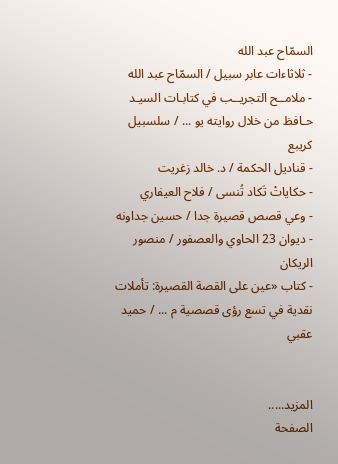السمّاح عبد الله
- ثلاثاءات عابر سبيل / السمّاح عبد الله
- ملامــح التجريــب في كتابـات السيـد حـافظ من خلال روايته يو ... / سلسبيل كريبع
- قناديل الحكمة / د. خالد زغريت
- حكاياتْ تَكاد تُنسى / فلاح العيفاري
- وعي قصص قصيرة جدا / حسين جداونه
- ديوان 23 الحاوي والعصفور / منصور الريكان
- كتاب «عين على القصة القصيرة: تأملات نقدية في تسع رؤى قصصية م ... / حميد عقبي


المزيد.....
الصفحة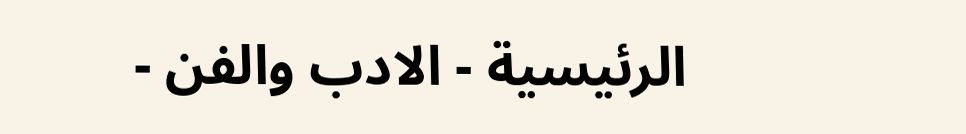الرئيسية - الادب والفن -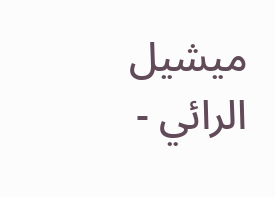ميشيل الرائي -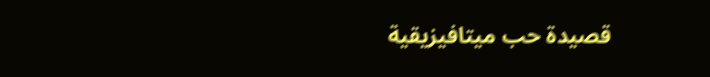قصيدة حب ميتافيزيقية